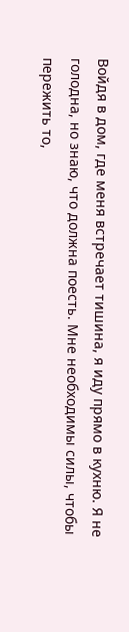Войдя в дом, где меня встречает тишина, я иду прямо в кухню. Я не голодна, но знаю, что должна поесть. Мне необходимы силы, чтобы пережить то,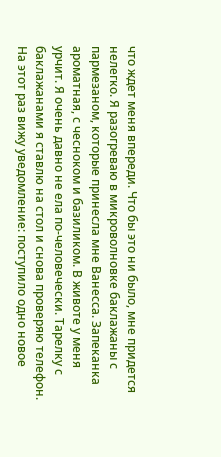что ждет меня впереди. Что бы это ни было, мне придется нелегко. Я разогреваю в микроволновке баклажаны с пармезаном, которые принесла мне Ванесса. Запеканка ароматная, с чесноком и базиликом. В животе у меня урчит. Я очень давно не ела по-человечески. Тарелку с баклажанами я ставлю на стол и снова проверяю телефон. На этот раз вижу уведомление: поступило одно новое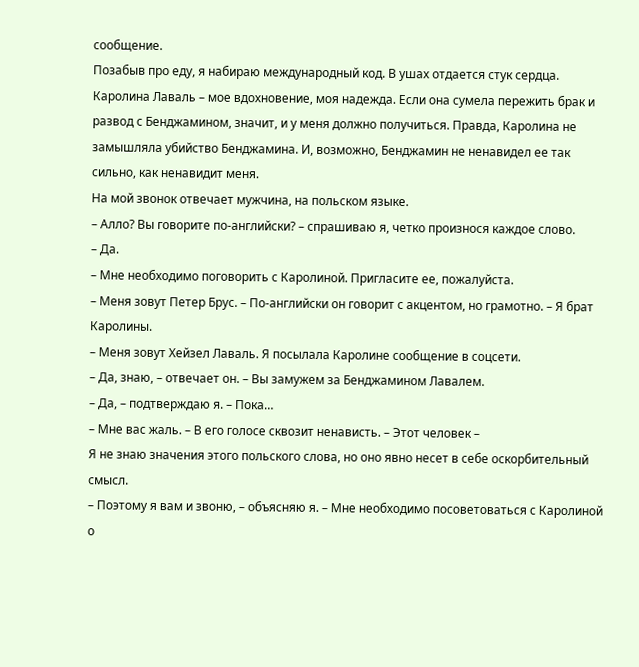сообщение.
Позабыв про еду, я набираю международный код. В ушах отдается стук сердца. Каролина Лаваль – мое вдохновение, моя надежда. Если она сумела пережить брак и развод с Бенджамином, значит, и у меня должно получиться. Правда, Каролина не замышляла убийство Бенджамина. И, возможно, Бенджамин не ненавидел ее так сильно, как ненавидит меня.
На мой звонок отвечает мужчина, на польском языке.
– Алло? Вы говорите по-английски? – спрашиваю я, четко произнося каждое слово.
– Да.
– Мне необходимо поговорить с Каролиной. Пригласите ее, пожалуйста.
– Меня зовут Петер Брус. – По-английски он говорит с акцентом, но грамотно. – Я брат Каролины.
– Меня зовут Хейзел Лаваль. Я посылала Каролине сообщение в соцсети.
– Да, знаю, – отвечает он. – Вы замужем за Бенджамином Лавалем.
– Да, – подтверждаю я. – Пока…
– Мне вас жаль. – В его голосе сквозит ненависть. – Этот человек –
Я не знаю значения этого польского слова, но оно явно несет в себе оскорбительный смысл.
– Поэтому я вам и звоню, – объясняю я. – Мне необходимо посоветоваться с Каролиной о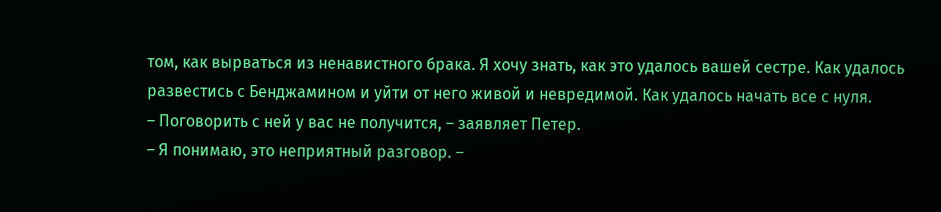том, как вырваться из ненавистного брака. Я хочу знать, как это удалось вашей сестре. Как удалось развестись с Бенджамином и уйти от него живой и невредимой. Как удалось начать все с нуля.
– Поговорить с ней у вас не получится, – заявляет Петер.
– Я понимаю, это неприятный разговор. –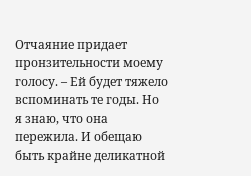Отчаяние придает пронзительности моему голосу. – Ей будет тяжело вспоминать те годы. Но я знаю, что она пережила. И обещаю быть крайне деликатной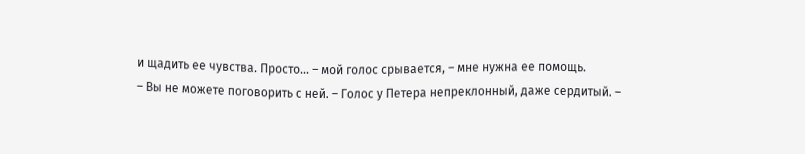и щадить ее чувства. Просто… – мой голос срывается, – мне нужна ее помощь.
– Вы не можете поговорить с ней. – Голос у Петера непреклонный, даже сердитый. –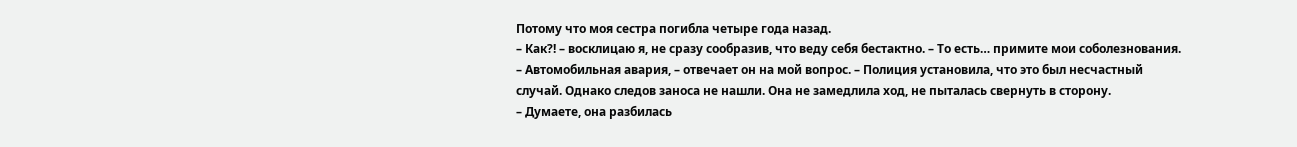Потому что моя сестра погибла четыре года назад.
– Как?! – восклицаю я, не сразу сообразив, что веду себя бестактно. – То есть… примите мои соболезнования.
– Автомобильная авария, – отвечает он на мой вопрос. – Полиция установила, что это был несчастный случай. Однако следов заноса не нашли. Она не замедлила ход, не пыталась свернуть в сторону.
– Думаете, она разбилась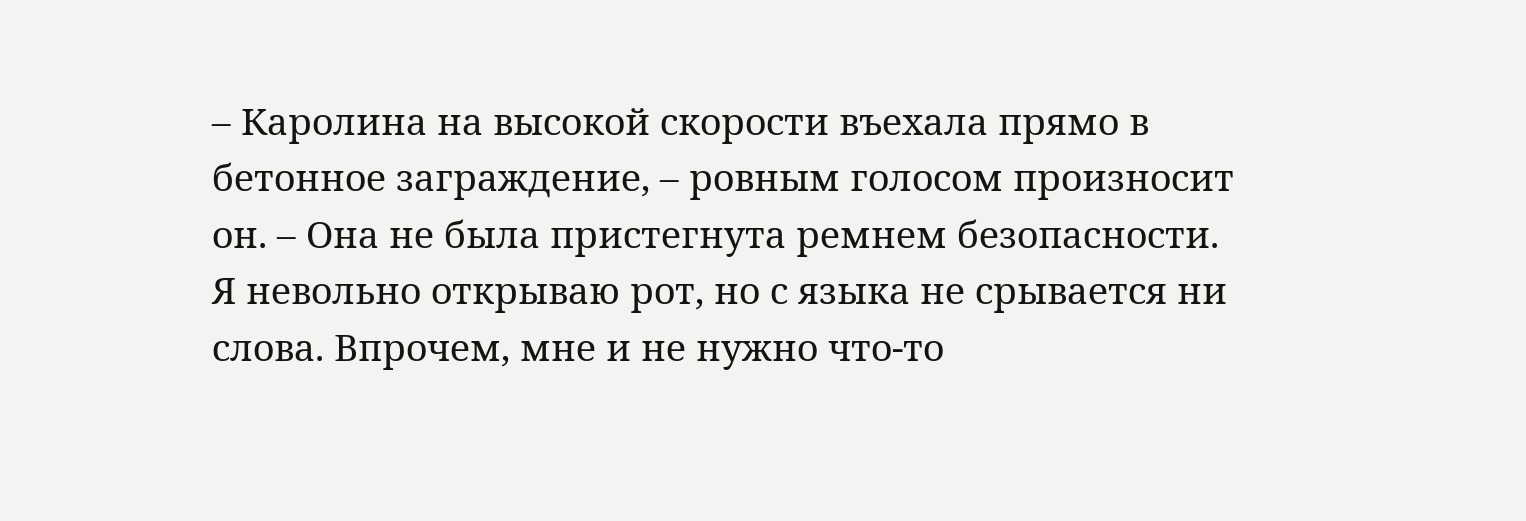– Каролина на высокой скорости въехала прямо в бетонное заграждение, – ровным голосом произносит он. – Она не была пристегнута ремнем безопасности.
Я невольно открываю рот, но с языка не срывается ни слова. Впрочем, мне и не нужно что-то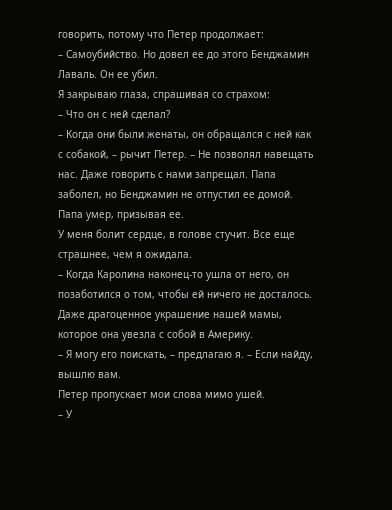говорить, потому что Петер продолжает:
– Самоубийство. Но довел ее до этого Бенджамин Лаваль. Он ее убил.
Я закрываю глаза, спрашивая со страхом:
– Что он с ней сделал?
– Когда они были женаты, он обращался с ней как с собакой, – рычит Петер. – Не позволял навещать нас. Даже говорить с нами запрещал. Папа заболел, но Бенджамин не отпустил ее домой. Папа умер, призывая ее.
У меня болит сердце, в голове стучит. Все еще страшнее, чем я ожидала.
– Когда Каролина наконец-то ушла от него, он позаботился о том, чтобы ей ничего не досталось. Даже драгоценное украшение нашей мамы, которое она увезла с собой в Америку.
– Я могу его поискать, – предлагаю я. – Если найду, вышлю вам.
Петер пропускает мои слова мимо ушей.
– У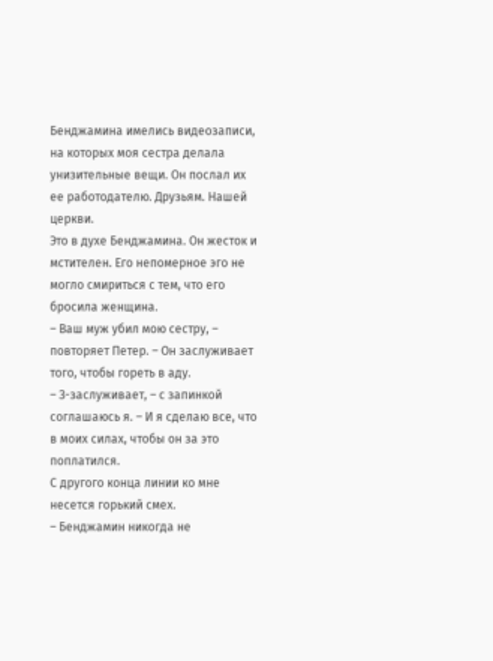Бенджамина имелись видеозаписи, на которых моя сестра делала унизительные вещи. Он послал их ее работодателю. Друзьям. Нашей церкви.
Это в духе Бенджамина. Он жесток и мстителен. Его непомерное эго не могло смириться с тем, что его бросила женщина.
– Ваш муж убил мою сестру, – повторяет Петер. – Он заслуживает того, чтобы гореть в аду.
– З-заслуживает, – с запинкой соглашаюсь я. – И я сделаю все, что в моих силах, чтобы он за это поплатился.
С другого конца линии ко мне несется горький смех.
– Бенджамин никогда не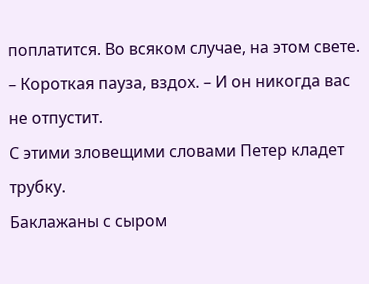поплатится. Во всяком случае, на этом свете. – Короткая пауза, вздох. – И он никогда вас не отпустит.
С этими зловещими словами Петер кладет трубку.
Баклажаны с сыром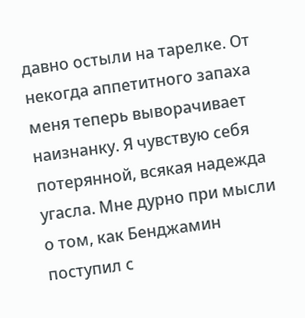давно остыли на тарелке. От некогда аппетитного запаха меня теперь выворачивает наизнанку. Я чувствую себя потерянной, всякая надежда угасла. Мне дурно при мысли о том, как Бенджамин поступил с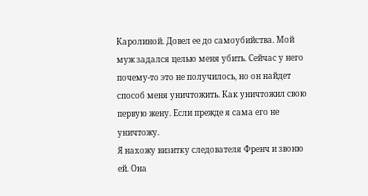Каролиной. Довел ее до самоубийства. Мой муж задался целью меня убить. Сейчас у него почему-то это не получилось, но он найдет способ меня уничтожить. Как уничтожил свою первую жену. Если прежде я сама его не уничтожу.
Я нахожу визитку следователя Френч и звоню ей. Она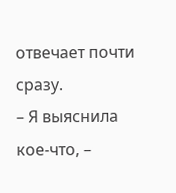отвечает почти сразу.
– Я выяснила кое-что, –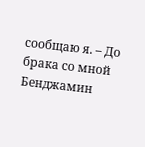сообщаю я. – До брака со мной Бенджамин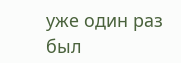уже один раз был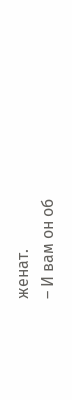женат.
– И вам он об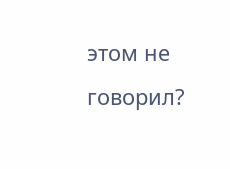этом не говорил?